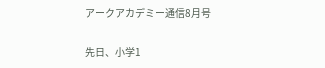アークアカデミー通信8月号

先日、小学1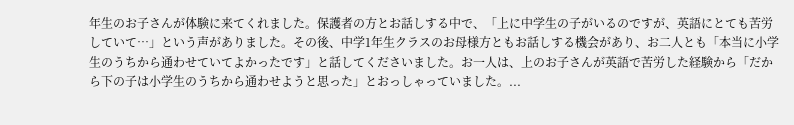年生のお子さんが体験に来てくれました。保護者の方とお話しする中で、「上に中学生の子がいるのですが、英語にとても苦労していて…」という声がありました。その後、中学1年生クラスのお母様方ともお話しする機会があり、お二人とも「本当に小学生のうちから通わせていてよかったです」と話してくださいました。お一人は、上のお子さんが英語で苦労した経験から「だから下の子は小学生のうちから通わせようと思った」とおっしゃっていました。...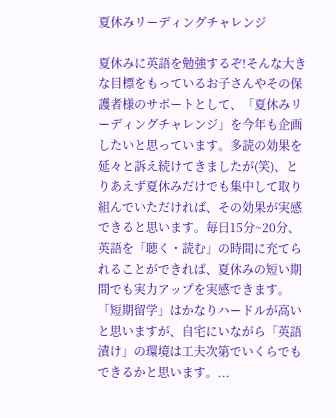夏休みリーディングチャレンジ

夏休みに英語を勉強するぞ!そんな大きな目標をもっているお子さんやその保護者様のサポートとして、「夏休みリーディングチャレンジ」を今年も企画したいと思っています。多読の効果を延々と訴え続けてきましたが(笑)、とりあえず夏休みだけでも集中して取り組んでいただければ、その効果が実感できると思います。毎日15分~20分、英語を「聴く・読む」の時間に充てられることができれば、夏休みの短い期間でも実力アップを実感できます。「短期留学」はかなりハードルが高いと思いますが、自宅にいながら「英語漬け」の環境は工夫次第でいくらでもできるかと思います。...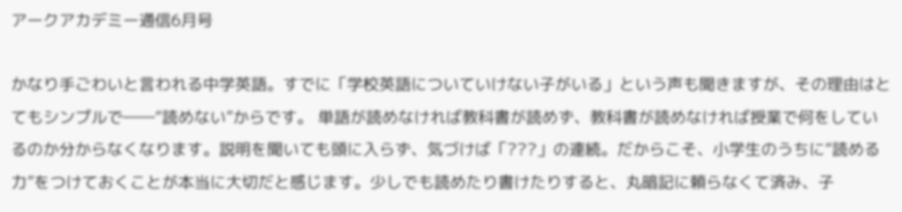アークアカデミー通信6月号

かなり手ごわいと言われる中学英語。すでに「学校英語についていけない子がいる」という声も聞きますが、その理由はとてもシンプルで――“読めない”からです。 単語が読めなければ教科書が読めず、教科書が読めなければ授業で何をしているのか分からなくなります。説明を聞いても頭に入らず、気づけば「???」の連続。だからこそ、小学生のうちに“読める力”をつけておくことが本当に大切だと感じます。少しでも読めたり書けたりすると、丸暗記に頼らなくて済み、子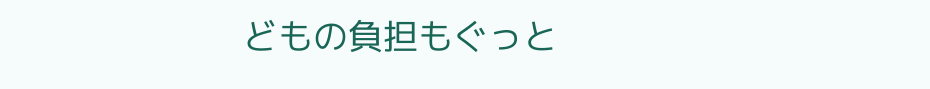どもの負担もぐっと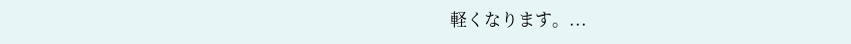軽くなります。...